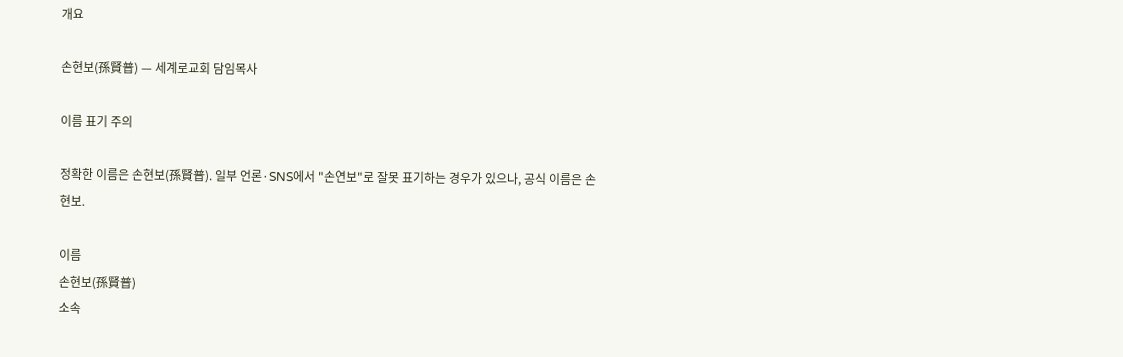개요

손현보(孫賢普) — 세계로교회 담임목사

이름 표기 주의

정확한 이름은 손현보(孫賢普). 일부 언론·SNS에서 "손연보"로 잘못 표기하는 경우가 있으나, 공식 이름은 손현보.

이름
손현보(孫賢普)
소속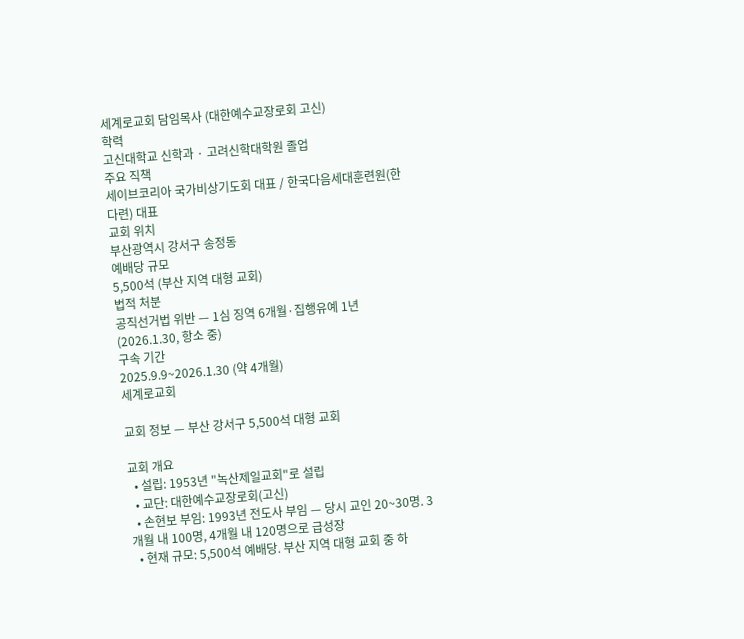세계로교회 담임목사 (대한예수교장로회 고신)
학력
고신대학교 신학과 · 고려신학대학원 졸업
주요 직책
세이브코리아 국가비상기도회 대표 / 한국다음세대훈련원(한다련) 대표
교회 위치
부산광역시 강서구 송정동
예배당 규모
5,500석 (부산 지역 대형 교회)
법적 처분
공직선거법 위반 — 1심 징역 6개월·집행유예 1년 (2026.1.30, 항소 중)
구속 기간
2025.9.9~2026.1.30 (약 4개월)
세계로교회

교회 정보 — 부산 강서구 5,500석 대형 교회

교회 개요
  • 설립: 1953년 "녹산제일교회"로 설립
  • 교단: 대한예수교장로회(고신)
  • 손현보 부임: 1993년 전도사 부임 — 당시 교인 20~30명. 3개월 내 100명, 4개월 내 120명으로 급성장
  • 현재 규모: 5,500석 예배당. 부산 지역 대형 교회 중 하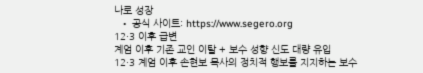나로 성장
  • 공식 사이트: https://www.segero.org
12·3 이후 급변
계엄 이후 기존 교인 이탈 + 보수 성향 신도 대량 유입
12·3 계엄 이후 손현보 목사의 정치적 행보를 지지하는 보수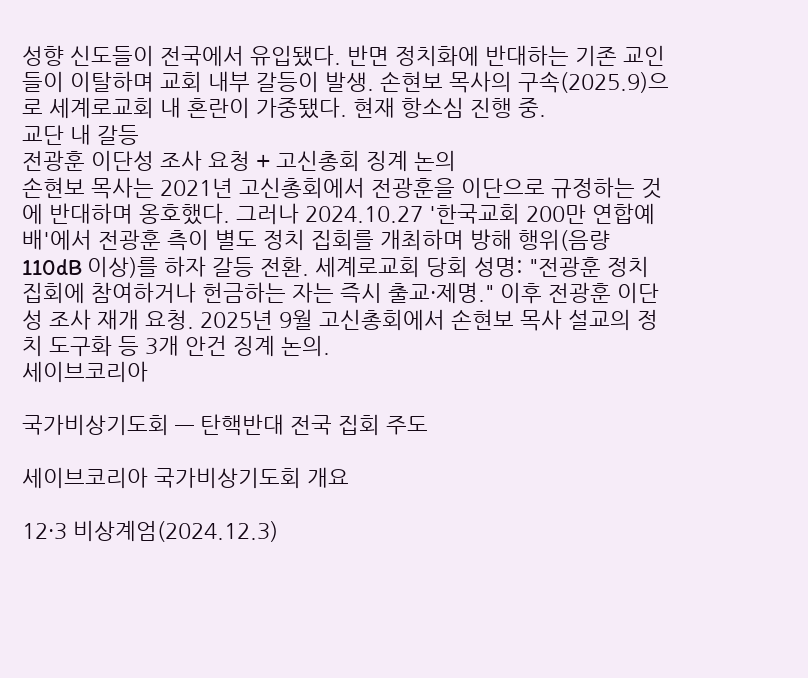성향 신도들이 전국에서 유입됐다. 반면 정치화에 반대하는 기존 교인들이 이탈하며 교회 내부 갈등이 발생. 손현보 목사의 구속(2025.9)으로 세계로교회 내 혼란이 가중됐다. 현재 항소심 진행 중.
교단 내 갈등
전광훈 이단성 조사 요청 + 고신총회 징계 논의
손현보 목사는 2021년 고신총회에서 전광훈을 이단으로 규정하는 것에 반대하며 옹호했다. 그러나 2024.10.27 '한국교회 200만 연합예배'에서 전광훈 측이 별도 정치 집회를 개최하며 방해 행위(음량 110dB 이상)를 하자 갈등 전환. 세계로교회 당회 성명: "전광훈 정치 집회에 참여하거나 헌금하는 자는 즉시 출교·제명." 이후 전광훈 이단성 조사 재개 요청. 2025년 9월 고신총회에서 손현보 목사 설교의 정치 도구화 등 3개 안건 징계 논의.
세이브코리아

국가비상기도회 — 탄핵반대 전국 집회 주도

세이브코리아 국가비상기도회 개요

12·3 비상계엄(2024.12.3)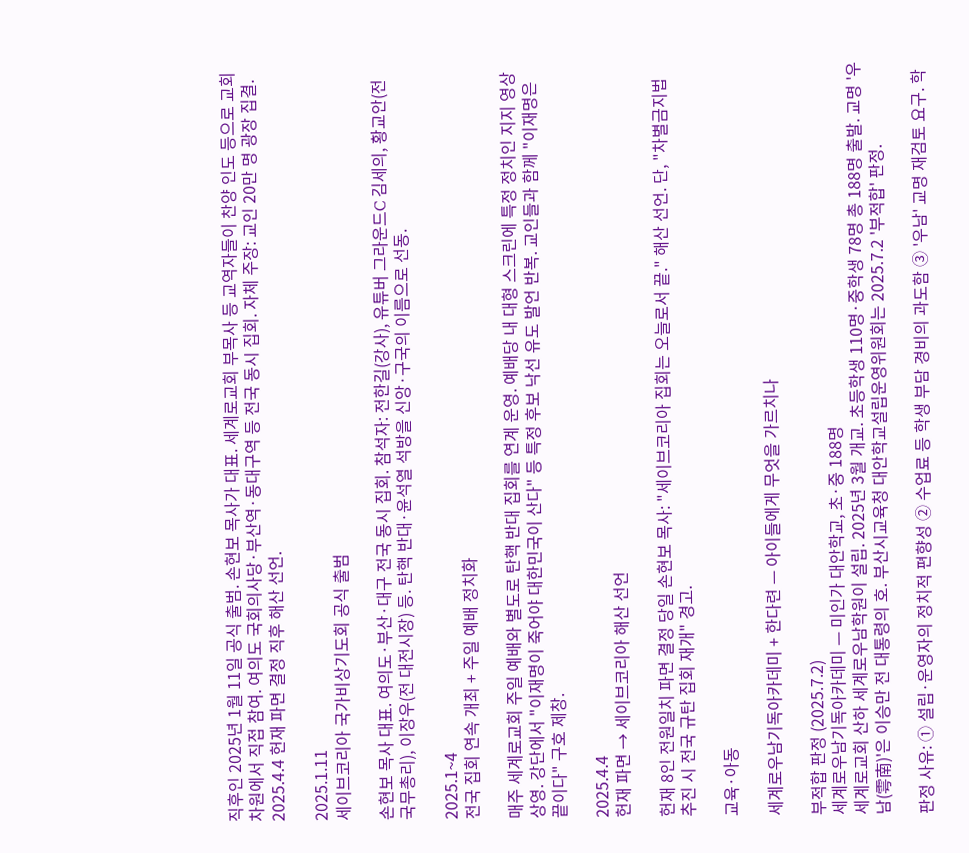직후인 2025년 1월 11일 공식 출범. 손현보 목사가 대표. 세계로교회 부목사 등 교역자들이 찬양 인도 등으로 교회 차원에서 직접 참여. 여의도 국회의사당·부산역·동대구역 등 전국 동시 집회. 자체 주장: 교인 20만 명 광장 집결. 2025.4.4 헌재 파면 결정 직후 해산 선언.

2025.1.11
세이브코리아 국가비상기도회 공식 출범

손현보 목사 대표. 여의도·부산·대구 전국 동시 집회. 참석자: 전한길(강사), 유튜버 그라운드C 김세의, 황교안(전 국무총리), 이장우(전 대전시장) 등. 탄핵 반대·윤석열 석방을 신앙·구국의 이름으로 선동.

2025.1~4
전국 집회 연속 개최 + 주일 예배 정치화

매주 세계로교회 주일 예배와 별도로 탄핵 반대 집회를 연계 운영. 예배당 내 대형 스크린에 특정 정치인 지지 영상 상영. 강단에서 "이재명이 죽어야 대한민국이 산다" 등 특정 후보 낙선 유도 발언 반복. 교인들과 함께 "이재명은 끝이다" 구호 제창.

2025.4.4
헌재 파면 → 세이브코리아 해산 선언

헌재 8인 전원일치 파면 결정 당일 손현보 목사: "세이브코리아 집회는 오늘로서 끝." 해산 선언. 단, "차별금지법 추진 시 전국 규탄 집회 재개" 경고.

교육·아동

세계로우남기독아카데미 + 한다련 — 아이들에게 무엇을 가르치나

부적합 판정 (2025.7.2)
세계로우남기독아카데미 — 미인가 대안학교, 초·중 188명
세계로교회 산하 세계로우남학원이 설립. 2025년 3월 개교. 초등학생 110명·중학생 78명 총 188명 출발. 교명 '우남(雩南)'은 이승만 전 대통령의 호. 부산시교육청 대안학교설립운영위원회는 2025.7.2 '부적합' 판정.

판정 사유: ① 설립·운영자의 정치적 편향성 ② 수업료 등 학생 부담 경비의 과도함 ③ '우남' 교명 재검토 요구. 학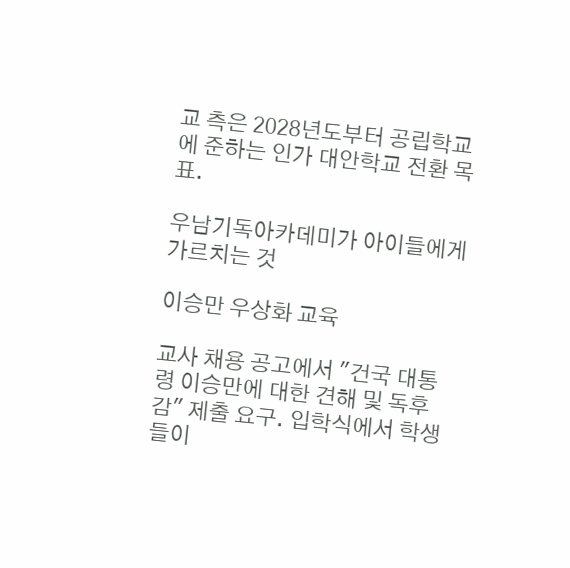교 측은 2028년도부터 공립학교에 준하는 인가 대안학교 전환 목표.

우남기독아카데미가 아이들에게 가르치는 것

이승만 우상화 교육

교사 채용 공고에서 "건국 대통령 이승만에 대한 견해 및 독후감" 제출 요구. 입학식에서 학생들이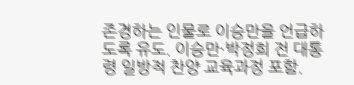존경하는 인물로 이승만을 언급하도록 유도. 이승만·박정희 전 대통령 일방적 찬양 교육과정 포함.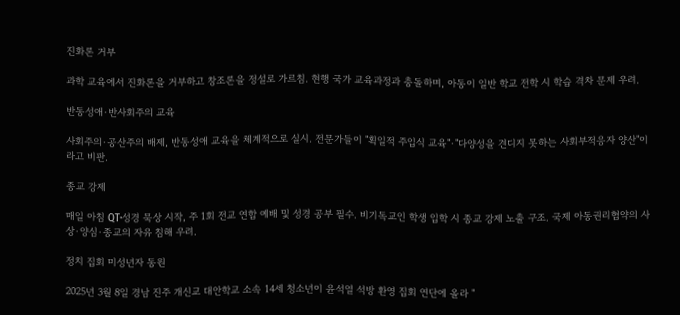진화론 거부

과학 교육에서 진화론을 거부하고 창조론을 정설로 가르침. 현행 국가 교육과정과 충돌하며, 아동이 일반 학교 전학 시 학습 격차 문제 우려.

반동성애·반사회주의 교육

사회주의·공산주의 배제, 반동성애 교육을 체계적으로 실시. 전문가들이 "획일적 주입식 교육"·"다양성을 견디지 못하는 사회부적응자 양산"이라고 비판.

종교 강제

매일 아침 QT·성경 묵상 시작, 주 1회 전교 연합 예배 및 성경 공부 필수. 비기독교인 학생 입학 시 종교 강제 노출 구조. 국제 아동권리협약의 사상·양심·종교의 자유 침해 우려.

정치 집회 미성년자 동원

2025년 3월 8일 경남 진주 개신교 대안학교 소속 14세 청소년이 윤석열 석방 환영 집회 연단에 올라 "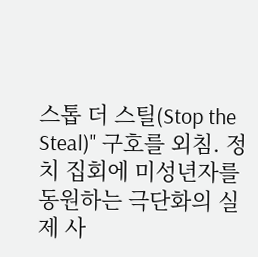스톱 더 스틸(Stop the Steal)" 구호를 외침. 정치 집회에 미성년자를 동원하는 극단화의 실제 사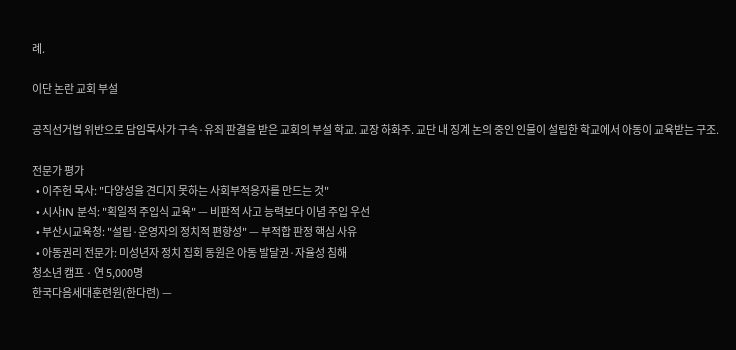례.

이단 논란 교회 부설

공직선거법 위반으로 담임목사가 구속·유죄 판결을 받은 교회의 부설 학교. 교장 하화주. 교단 내 징계 논의 중인 인물이 설립한 학교에서 아동이 교육받는 구조.

전문가 평가
  • 이주헌 목사: "다양성을 견디지 못하는 사회부적응자를 만드는 것"
  • 시사IN 분석: "획일적 주입식 교육" — 비판적 사고 능력보다 이념 주입 우선
  • 부산시교육청: "설립·운영자의 정치적 편향성" — 부적합 판정 핵심 사유
  • 아동권리 전문가: 미성년자 정치 집회 동원은 아동 발달권·자율성 침해
청소년 캠프 · 연 5,000명
한국다음세대훈련원(한다련) —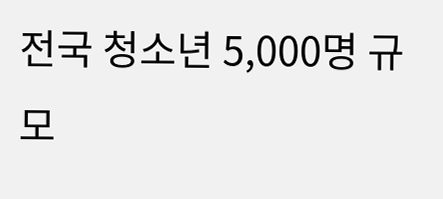전국 청소년 5,000명 규모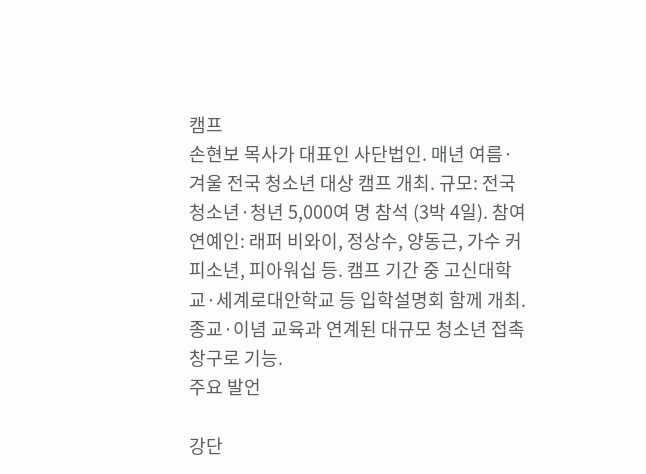캠프
손현보 목사가 대표인 사단법인. 매년 여름·겨울 전국 청소년 대상 캠프 개최. 규모: 전국 청소년·청년 5,000여 명 참석 (3박 4일). 참여 연예인: 래퍼 비와이, 정상수, 양동근, 가수 커피소년, 피아워십 등. 캠프 기간 중 고신대학교·세계로대안학교 등 입학설명회 함께 개최. 종교·이념 교육과 연계된 대규모 청소년 접촉 창구로 기능.
주요 발언

강단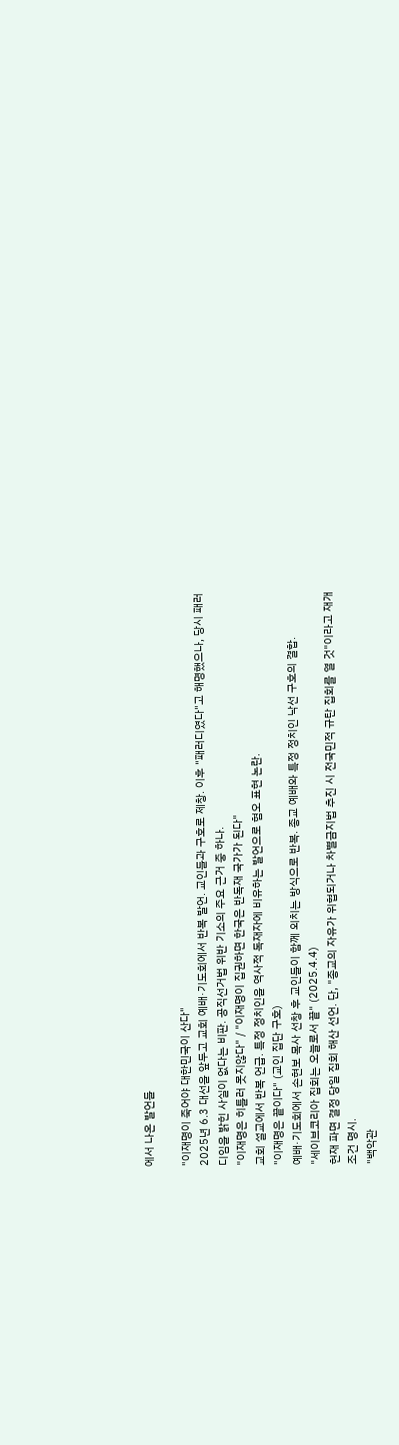에서 나온 발언들

"이재명이 죽어야 대한민국이 산다"
2025년 6.3 대선을 앞두고 교회 예배·기도회에서 반복 발언. 교인들과 구호로 제창. 이후 "패러디였다"고 해명했으나, 당시 패러디임을 밝힌 사실이 없다는 비판. 공직선거법 위반 기소의 주요 근거 중 하나.
"이재명은 히틀러 못지않다" / "이재명이 집권하면 한국은 반독재 국가가 된다"
교회 설교에서 반복 언급. 특정 정치인을 역사적 독재자에 비유하는 발언으로 혐오 표현 논란.
"이재명은 끝이다" (교인 집단 구호)
예배·기도회에서 손현보 목사 선창 후 교인들이 함께 외치는 방식으로 반복. 종교 예배와 특정 정치인 낙선 구호의 결합.
"세이브코리아 집회는 오늘로서 끝" (2025.4.4)
헌재 파면 결정 당일 집회 해산 선언. 단, "종교의 자유가 위협되거나 차별금지법 추진 시 전국민적 규탄 집회를 열 것"이라고 재개 조건 명시.
"백악관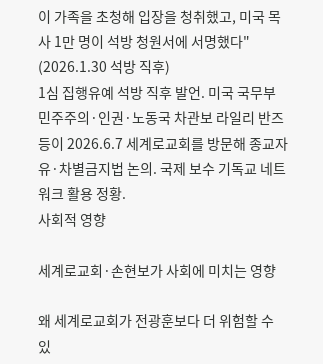이 가족을 초청해 입장을 청취했고, 미국 목사 1만 명이 석방 청원서에 서명했다" (2026.1.30 석방 직후)
1심 집행유예 석방 직후 발언. 미국 국무부 민주주의·인권·노동국 차관보 라일리 반즈 등이 2026.6.7 세계로교회를 방문해 종교자유·차별금지법 논의. 국제 보수 기독교 네트워크 활용 정황.
사회적 영향

세계로교회·손현보가 사회에 미치는 영향

왜 세계로교회가 전광훈보다 더 위험할 수 있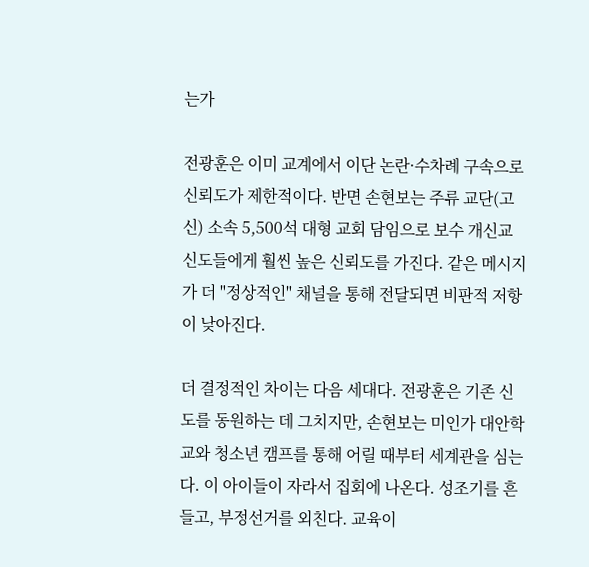는가

전광훈은 이미 교계에서 이단 논란·수차례 구속으로 신뢰도가 제한적이다. 반면 손현보는 주류 교단(고신) 소속 5,500석 대형 교회 담임으로 보수 개신교 신도들에게 훨씬 높은 신뢰도를 가진다. 같은 메시지가 더 "정상적인" 채널을 통해 전달되면 비판적 저항이 낮아진다.

더 결정적인 차이는 다음 세대다. 전광훈은 기존 신도를 동원하는 데 그치지만, 손현보는 미인가 대안학교와 청소년 캠프를 통해 어릴 때부터 세계관을 심는다. 이 아이들이 자라서 집회에 나온다. 성조기를 흔들고, 부정선거를 외친다. 교육이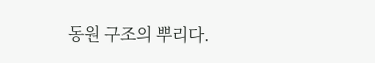동원 구조의 뿌리다.